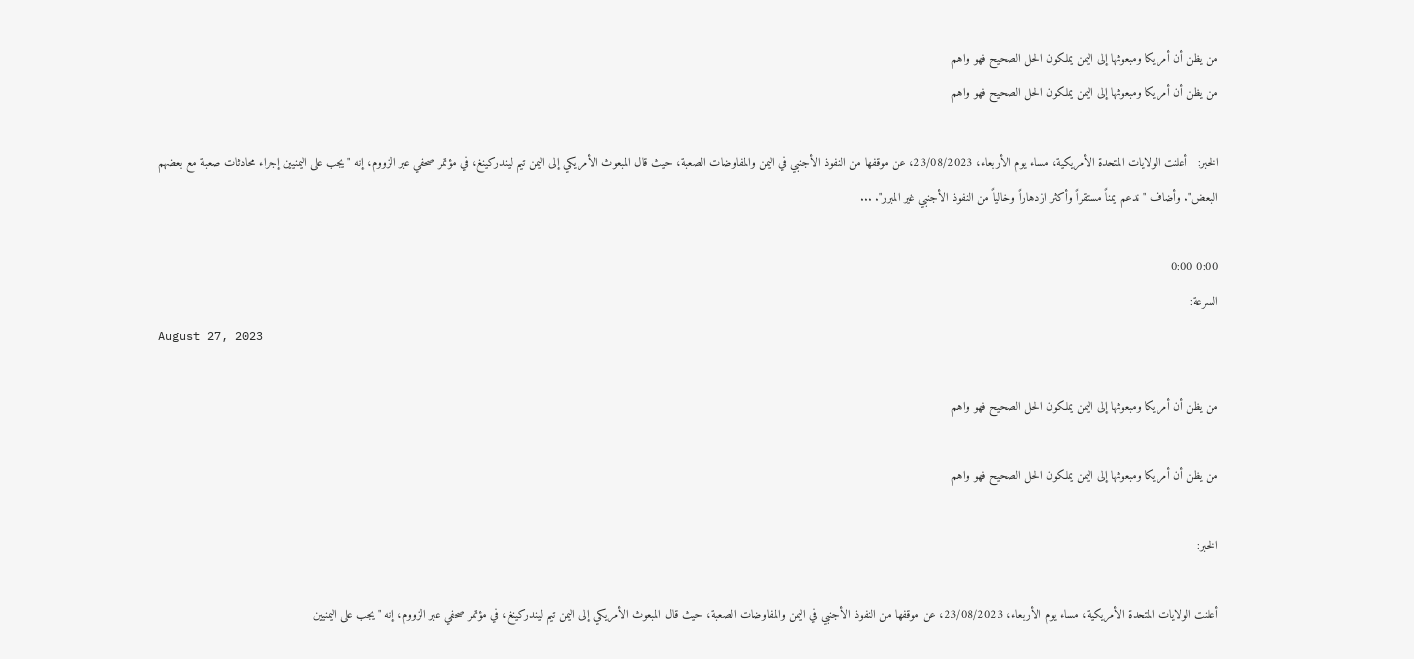من يظن أن أمريكا ومبعوثها إلى اليمن يملكون الحل الصحيح فهو واهم
من يظن أن أمريكا ومبعوثها إلى اليمن يملكون الحل الصحيح فهو واهم

الخبر:   أعلنت الولايات المتحدة الأمريكية، مساء يوم الأربعاء، 23/08/2023، عن موقفها من النفوذ الأجنبي في اليمن والمفاوضات الصعبة، حيث قال المبعوث الأمريكي إلى اليمن تيم ليندركينغ، في مؤتمر صحفي عبر الزووم، إنه "يجب على اليمنيين إجراء محادثات صعبة مع بعضهم البعض". وأضاف "ندعم يمناً مستقراً وأكثر ازدهاراً وخالياً من النفوذ الأجنبي غير المبرر". ...

0:00 0:00
السرعة:
August 27, 2023

من يظن أن أمريكا ومبعوثها إلى اليمن يملكون الحل الصحيح فهو واهم

من يظن أن أمريكا ومبعوثها إلى اليمن يملكون الحل الصحيح فهو واهم

الخبر:

أعلنت الولايات المتحدة الأمريكية، مساء يوم الأربعاء، 23/08/2023، عن موقفها من النفوذ الأجنبي في اليمن والمفاوضات الصعبة، حيث قال المبعوث الأمريكي إلى اليمن تيم ليندركينغ، في مؤتمر صحفي عبر الزووم، إنه "يجب على اليمنيين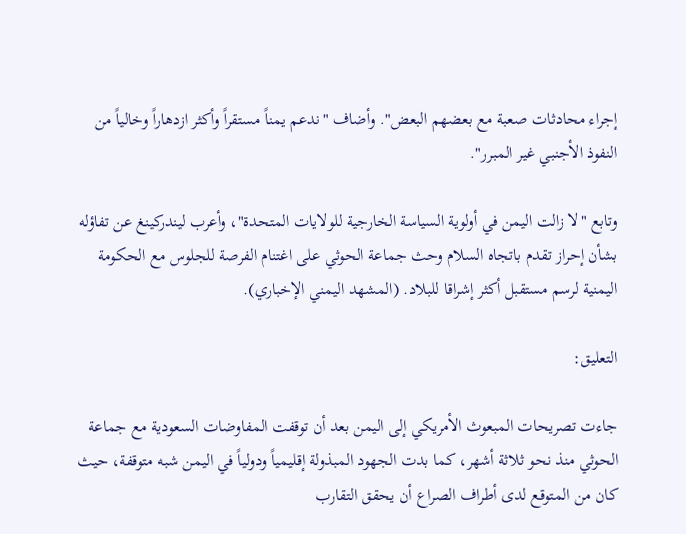إجراء محادثات صعبة مع بعضهم البعض". وأضاف "ندعم يمناً مستقراً وأكثر ازدهاراً وخالياً من النفوذ الأجنبي غير المبرر".

وتابع "لا زالت اليمن في أولوية السياسة الخارجية للولايات المتحدة"، وأعرب ليندركينغ عن تفاؤله بشأن إحراز تقدم باتجاه السلام وحث جماعة الحوثي على اغتنام الفرصة للجلوس مع الحكومة اليمنية لرسم مستقبل أكثر إشراقا للبلاد. (المشهد اليمني الإخباري).

التعليق:

جاءت تصريحات المبعوث الأمريكي إلى اليمن بعد أن توقفت المفاوضات السعودية مع جماعة الحوثي منذ نحو ثلاثة أشهر، كما بدت الجهود المبذولة إقليمياً ودولياً في اليمن شبه متوقفة، حيث كان من المتوقع لدى أطراف الصراع أن يحقق التقارب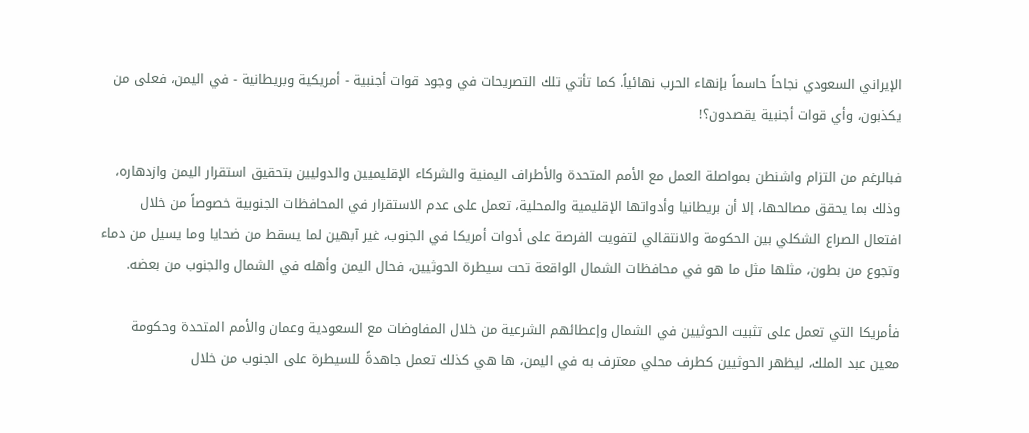الإيراني السعودي نجاحاً حاسماً بإنهاء الحرب نهائياً. كما تأتي تلك التصريحات في وجود قوات أجنبية - أمريكية وبريطانية - في اليمن، فعلى من يكذبون، وأي قوات أجنبية يقصدون؟!

فبالرغم من التزام واشنطن بمواصلة العمل مع الأمم المتحدة والأطراف اليمنية والشركاء الإقليميين والدوليين بتحقيق استقرار اليمن وازدهاره، وذلك بما يحقق مصالحها، إلا أن بريطانيا وأدواتها الإقليمية والمحلية، تعمل على عدم الاستقرار في المحافظات الجنوبية خصوصاً من خلال افتعال الصراع الشكلي بين الحكومة والانتقالي لتفويت الفرصة على أدوات أمريكا في الجنوب، غير آبهين لما يسقط من ضحايا وما يسيل من دماء وتجوع من بطون، مثلها مثل ما هو في محافظات الشمال الواقعة تحت سيطرة الحوثيين، فحال اليمن وأهله في الشمال والجنوب من بعضه.

فأمريكا التي تعمل على تثبيت الحوثيين في الشمال وإعطائهم الشرعية من خلال المفاوضات مع السعودية وعمان والأمم المتحدة وحكومة معين عبد الملك، ليظهر الحوثيين كطرف محلي معترف به في اليمن، ها هي كذلك تعمل جاهدةً للسيطرة على الجنوب من خلال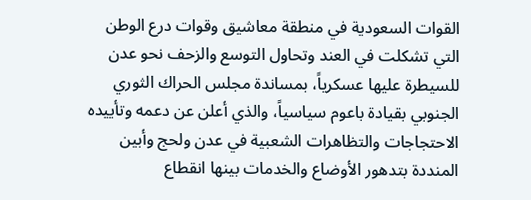القوات السعودية في منطقة معاشيق وقوات درع الوطن التي تشكلت في العند وتحاول التوسع والزحف نحو عدن للسيطرة عليها عسكرياً، بمساندة مجلس الحراك الثوري الجنوبي بقيادة باعوم سياسياً، والذي أعلن عن دعمه وتأييده الاحتجاجات والتظاهرات الشعبية في عدن ولحج وأبين المنددة بتدهور الأوضاع والخدمات بينها انقطاع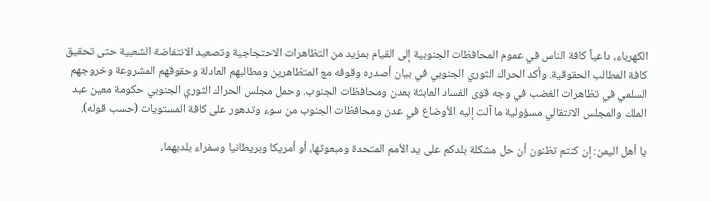الكهرباء، داعياً كافة الناس في عموم المحافظات الجنوبية إلى القيام بمزيد من التظاهرات الاحتجاجية وتصعيد الانتفاضة الشعبية حتى تحقيق كافة المطالب الحقوقية. وأكد الحراك الثوري الجنوبي في بيان أصدره وقوفه مع المتظاهرين ومطالبهم العادلة وحقوقهم المشروعة وخروجهم السلمي في تظاهرات الغضب في وجه قوى الفساد العابثة بعدن ومحافظات الجنوب. وحمل مجلس الحراك الثوري الجنوبي حكومة معين عبد الملك والمجلس الانتقالي مسؤولية ما آلت إليه الأوضاع في عدن ومحافظات الجنوب من سوء وتدهور على كافة المستويات (حسب قوله).

يا أهل اليمن: إن كنتم تظنون أن حل مشكلة بلدكم على يد الأمم المتحدة ومبعوثها، أو أمريكا وبريطانيا وسفراء بلديهما،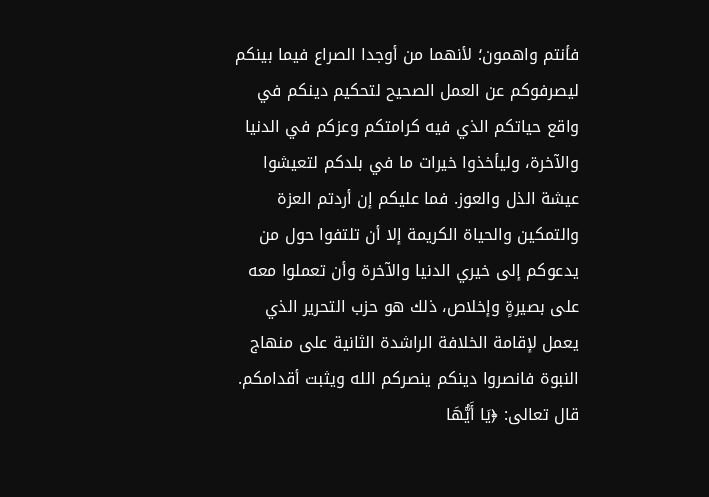فأنتم واهمون؛ لأنهما من أوجدا الصراع فيما بينكم ليصرفوكم عن العمل الصحيح لتحكيم دينكم في واقع حياتكم الذي فيه كرامتكم وعزكم في الدنيا والآخرة، وليأخذوا خيرات ما في بلدكم لتعيشوا عيشة الذل والعوز. فما عليكم إن أردتم العزة والتمكين والحياة الكريمة إلا أن تلتفوا حول من يدعوكم إلى خيري الدنيا والآخرة وأن تعملوا معه على بصيرةٍ وإخلاص، ذلك هو حزب التحرير الذي يعمل لإقامة الخلافة الراشدة الثانية على منهاج النبوة فانصروا دينكم ينصركم الله ويثبت أقدامكم. قال تعالى: ﴿يَا أَيُّهَا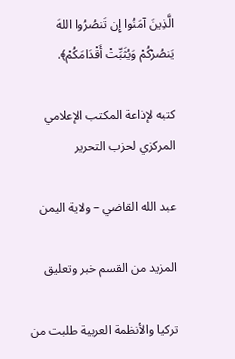الَّذِينَ آمَنُوا إِن تَنصُرُوا اللهَ يَنصُرْكُمْ وَيُثَبِّتْ أَقْدَامَكُمْ﴾.

كتبه لإذاعة المكتب الإعلامي المركزي لحزب التحرير

عبد الله القاضي – ولاية اليمن

المزيد من القسم خبر وتعليق

تركيا والأنظمة العربية طلبت من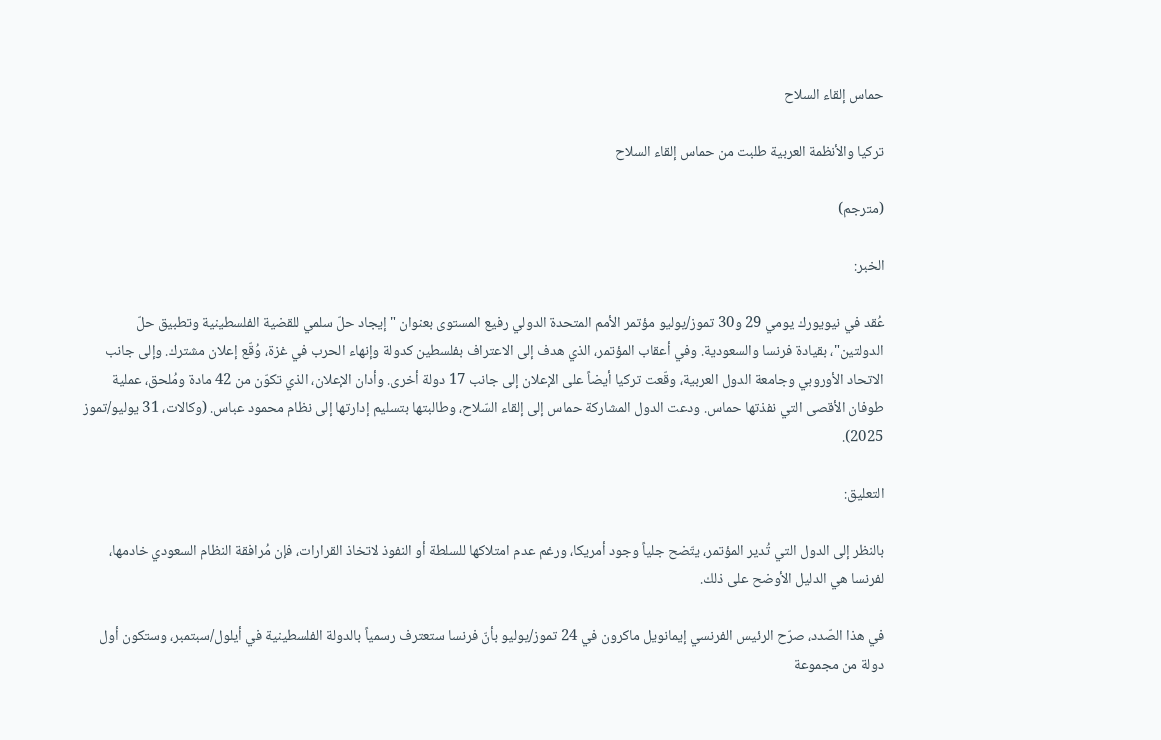حماس إلقاء السلاح

تركيا والأنظمة العربية طلبت من حماس إلقاء السلاح

(مترجم)

الخبر:

عُقد في نيويورك يومي 29 و30 تموز/يوليو مؤتمر الأمم المتحدة الدولي رفيع المستوى بعنوان "إيجاد حلّ سلمي للقضية الفلسطينية وتطبيق حلّ الدولتين"، بقيادة فرنسا والسعودية. وفي أعقاب المؤتمر، الذي هدف إلى الاعتراف بفلسطين كدولة وإنهاء الحرب في غزة، وُقّع إعلان مشترك. وإلى جانب الاتحاد الأوروبي وجامعة الدول العربية، وقّعت تركيا أيضاً على الإعلان إلى جانب 17 دولة أخرى. وأدان الإعلان، الذي تكوّن من 42 مادة ومُلحق، عملية طوفان الأقصى التي نفذتها حماس. ودعت الدول المشاركة حماس إلى إلقاء السّلاح، وطالبتها بتسليم إدارتها إلى نظام محمود عباس. (وكالات، 31 يوليو/تموز 2025).

التعليق:

بالنظر إلى الدول التي تُدير المؤتمر، يتّضح جلياً وجود أمريكا، ورغم عدم امتلاكها للسلطة أو النفوذ لاتخاذ القرارات، فإن مُرافقة النظام السعودي خادمها، لفرنسا هي الدليل الأوضح على ذلك.

في هذا الصّدد، صرّح الرئيس الفرنسي إيمانويل ماكرون في 24 تموز/يوليو بأنّ فرنسا ستعترف رسمياً بالدولة الفلسطينية في أيلول/سبتمبر، وستكون أول دولة من مجموعة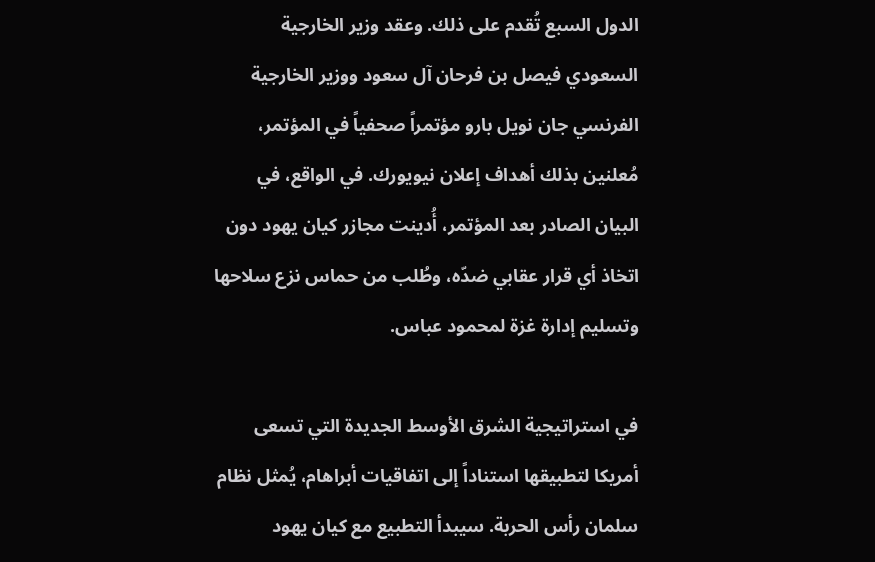الدول السبع تُقدم على ذلك. وعقد وزير الخارجية السعودي فيصل بن فرحان آل سعود ووزير الخارجية الفرنسي جان نويل بارو مؤتمراً صحفياً في المؤتمر، مُعلنين بذلك أهداف إعلان نيويورك. في الواقع، في البيان الصادر بعد المؤتمر، أُدينت مجازر كيان يهود دون اتخاذ أي قرار عقابي ضدّه، وطُلب من حماس نزع سلاحها وتسليم إدارة غزة لمحمود عباس.

في استراتيجية الشرق الأوسط الجديدة التي تسعى أمريكا لتطبيقها استناداً إلى اتفاقيات أبراهام، يُمثل نظام سلمان رأس الحربة. سيبدأ التطبيع مع كيان يهود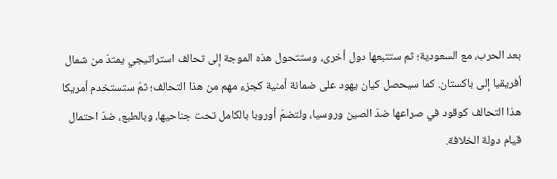بعد الحرب، مع السعودية؛ ثم ستتبعها دول أخرى، وستتحول هذه الموجة إلى تحالف استراتيجي يمتدّ من شمال أفريقيا إلى باكستان. كما سيحصل كيان يهود على ضمانة أمنية كجزء مهم من هذا التحالف؛ ثمّ ستستخدم أمريكا هذا التحالف كوقود في صراعها ضدّ الصين وروسيا، ولتضمّ أوروبا بالكامل تحت جناحيها، وبالطبع، ضدّ احتمال قيام دولة الخلافة.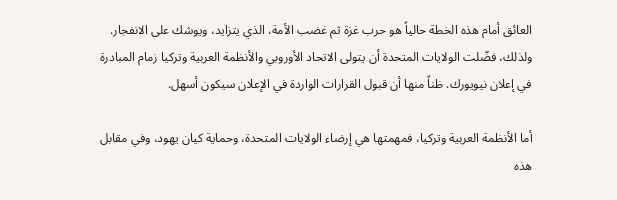العائق أمام هذه الخطة حالياً هو حرب غزة ثم غضب الأمة، الذي يتزايد، ويوشك على الانفجار. ولذلك، فضّلت الولايات المتحدة أن يتولى الاتحاد الأوروبي والأنظمة العربية وتركيا زمام المبادرة في إعلان نيويورك. ظناً منها أن قبول القرارات الواردة في الإعلان سيكون أسهل.

أما الأنظمة العربية وتركيا، فمهمتها هي إرضاء الولايات المتحدة، وحماية كيان يهود، وفي مقابل هذه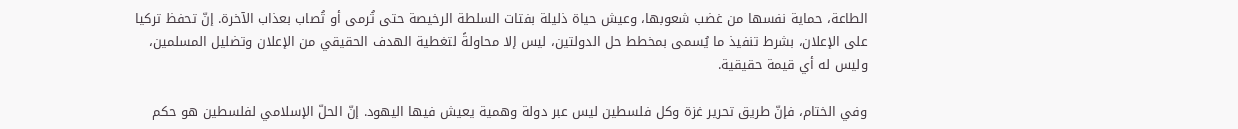الطاعة، حماية نفسها من غضب شعوبها، وعيش حياة ذليلة بفتات السلطة الرخيصة حتى تُرمى أو تُصاب بعذاب الآخرة. إنّ تحفظ تركيا على الإعلان، بشرط تنفيذ ما يُسمى بمخطط حل الدولتين، ليس إلا محاولةً لتغطية الهدف الحقيقي من الإعلان وتضليل المسلمين، وليس له أي قيمة حقيقية.

وفي الختام، فإنّ طريق تحرير غزة وكل فلسطين ليس عبر دولة وهمية يعيش فيها اليهود. إنّ الحلّ الإسلامي لفلسطين هو حكم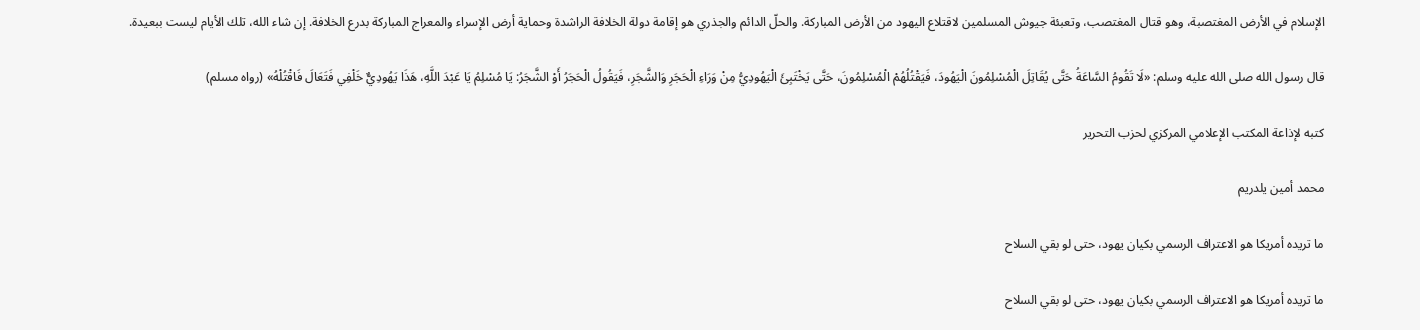الإسلام في الأرض المغتصبة، وهو قتال المغتصب، وتعبئة جيوش المسلمين لاقتلاع اليهود من الأرض المباركة. والحلّ الدائم والجذري هو إقامة دولة الخلافة الراشدة وحماية أرض الإسراء والمعراج المباركة بدرع الخلافة. إن شاء الله، تلك الأيام ليست ببعيدة.

قال رسول الله صلى الله عليه وسلم: «لَا تَقُومُ السَّاعَةُ حَتَّى يُقَاتِلَ الْمُسْلِمُونَ الْيَهُودَ، فَيَقْتُلُهُمْ الْمُسْلِمُونَ، حَتَّى يَخْتَبِئَ الْيَهُودِيُّ مِنْ وَرَاءِ الْحَجَرِ وَالشَّجَرِ، فَيَقُولُ الْحَجَرُ أَوْ الشَّجَرُ: يَا مُسْلِمُ يَا عَبْدَ اللَّهِ، هَذَا يَهُودِيٌّ خَلْفِي فَتَعَالَ فَاقْتُلْهُ» (رواه مسلم)

كتبه لإذاعة المكتب الإعلامي المركزي لحزب التحرير

محمد أمين يلدريم

ما تريده أمريكا هو الاعتراف الرسمي بكيان يهود، حتى لو بقي السلاح

ما تريده أمريكا هو الاعتراف الرسمي بكيان يهود، حتى لو بقي السلاح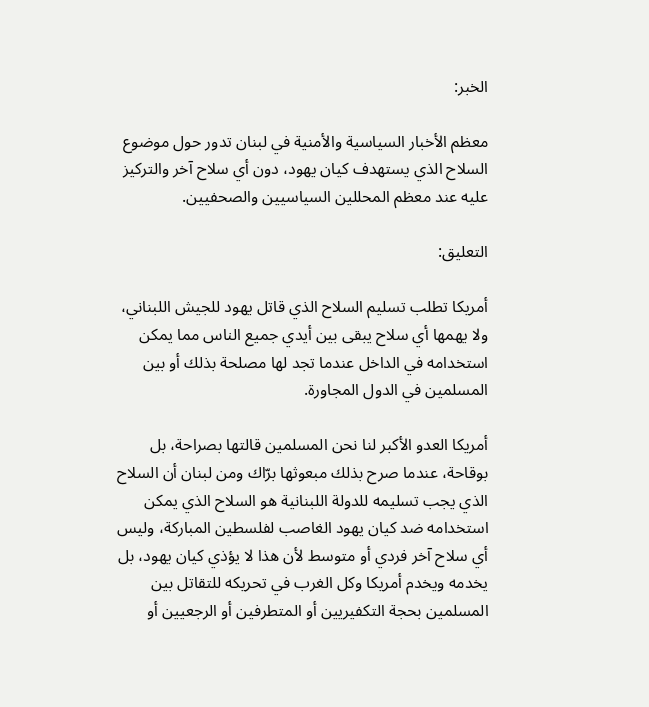الخبر:

معظم الأخبار السياسية والأمنية في لبنان تدور حول موضوع السلاح الذي يستهدف كيان يهود، دون أي سلاح آخر والتركيز عليه عند معظم المحللين السياسيين والصحفيين.

التعليق:

أمريكا تطلب تسليم السلاح الذي قاتل يهود للجيش اللبناني، ولا يهمها أي سلاح يبقى بين أيدي جميع الناس مما يمكن استخدامه في الداخل عندما تجد لها مصلحة بذلك أو بين المسلمين في الدول المجاورة.

أمريكا العدو الأكبر لنا نحن المسلمين قالتها بصراحة، بل بوقاحة، عندما صرح بذلك مبعوثها برّاك ومن لبنان أن السلاح الذي يجب تسليمه للدولة اللبنانية هو السلاح الذي يمكن استخدامه ضد كيان يهود الغاصب لفلسطين المباركة، وليس أي سلاح آخر فردي أو متوسط لأن هذا لا يؤذي كيان يهود، بل يخدمه ويخدم أمريكا وكل الغرب في تحريكه للتقاتل بين المسلمين بحجة التكفيريين أو المتطرفين أو الرجعيين أو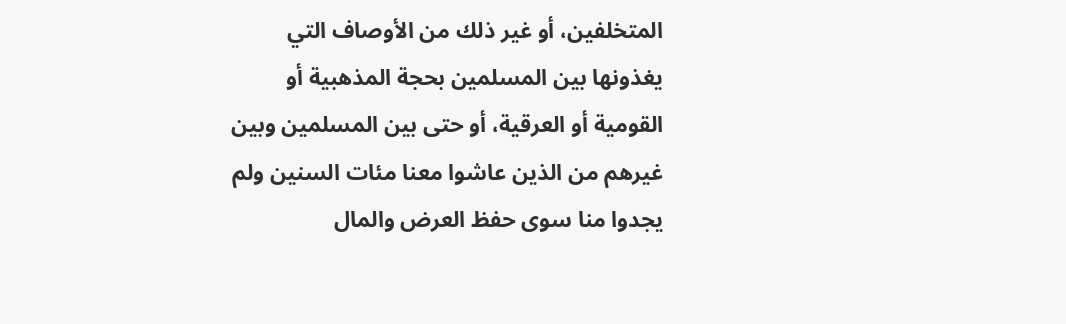المتخلفين، أو غير ذلك من الأوصاف التي يغذونها بين المسلمين بحجة المذهبية أو القومية أو العرقية، أو حتى بين المسلمين وبين غيرهم من الذين عاشوا معنا مئات السنين ولم يجدوا منا سوى حفظ العرض والمال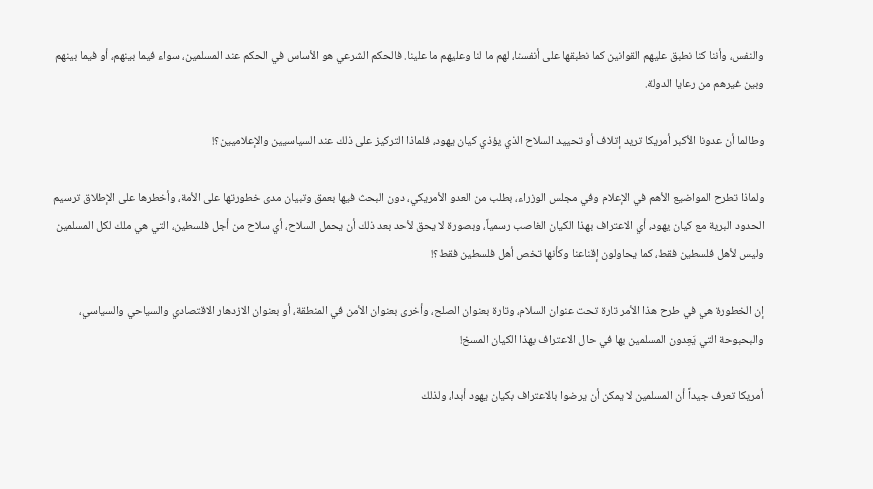والنفس، وأننا كنا نطبق عليهم القوانين كما نطبقها على أنفسنا، لهم ما لنا وعليهم ما علينا. فالحكم الشرعي هو الأساس في الحكم عند المسلمين، سواء فيما بينهم، أو فيما بينهم وبين غيرهم من رعايا الدولة.

وطالما أن عدونا الأكبر أمريكا تريد إتلاف أو تحييد السلاح الذي يؤذي كيان يهود، فلماذا التركيز على ذلك عند السياسيين والإعلاميين؟!

ولماذا تطرح المواضيع الأهم في الإعلام وفي مجلس الوزراء، بطلب من العدو الأمريكي، دون البحث فيها بعمق وتبيان مدى خطورتها على الأمة، وأخطرها على الإطلاق ترسيم الحدود البرية مع كيان يهود، أي الاعتراف بهذا الكيان الغاصب رسمياً، وبصورة لا يحق لأحد بعد ذلك أن يحمل السلاح، أي سلاح من أجل فلسطين، التي هي ملك لكل المسلمين وليس لأهل فلسطين فقط، كما يحاولون إقناعنا وكأنها تخص أهل فلسطين فقط؟!

إن الخطورة هي في طرح هذا الأمر تارة تحت عنوان السلام، وتارة بعنوان الصلح، وأخرى بعنوان الأمن في المنطقة، أو بعنوان الازدهار الاقتصادي والسياحي والسياسي، والبحبوحة التي يَعِدون المسلمين بها في حال الاعتراف بهذا الكيان المسخ!

أمريكا تعرف جيداً أن المسلمين لا يمكن أن يرضوا بالاعتراف بكيان يهود أبدا، ولذلك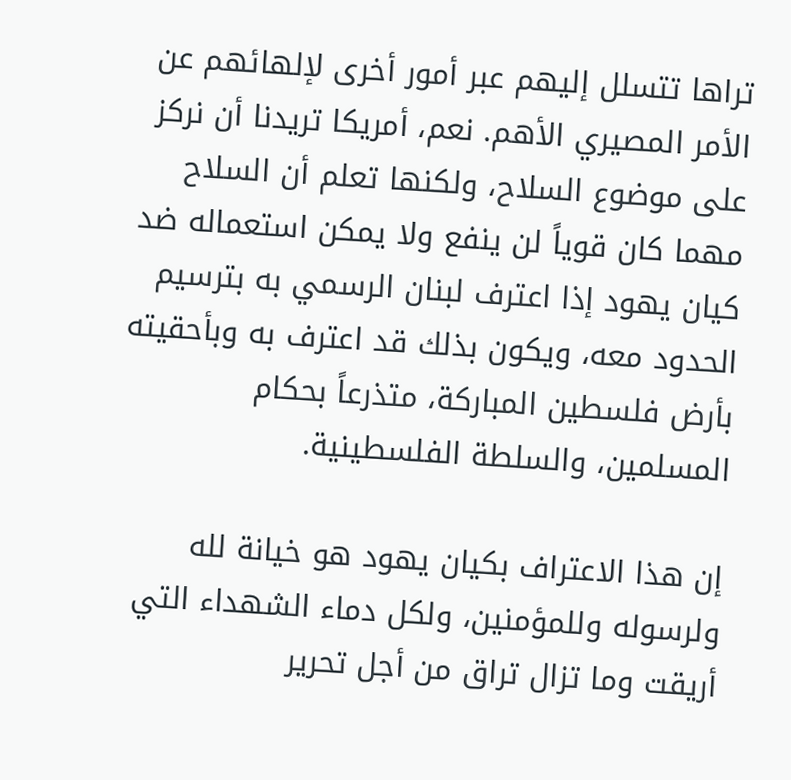تراها تتسلل إليهم عبر أمور أخرى لإلهائهم عن الأمر المصيري الأهم. نعم، أمريكا تريدنا أن نركز على موضوع السلاح، ولكنها تعلم أن السلاح مهما كان قوياً لن ينفع ولا يمكن استعماله ضد كيان يهود إذا اعترف لبنان الرسمي به بترسيم الحدود معه، ويكون بذلك قد اعترف به وبأحقيته بأرض فلسطين المباركة، متذرعاً بحكام المسلمين، والسلطة الفلسطينية.

إن هذا الاعتراف بكيان يهود هو خيانة لله ولرسوله وللمؤمنين، ولكل دماء الشهداء التي أريقت وما تزال تراق من أجل تحرير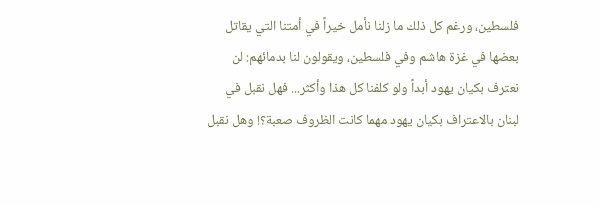فلسطين، ورغم كل ذلك ما زلنا نأمل خيراً في أمتنا التي يقاتل بعضها في غزة هاشم وفي فلسطين، ويقولون لنا بدمائهم: لن نعترف بكيان يهود أبداً ولو كلفنا كل هذا وأكثر... فهل نقبل في لبنان بالاعتراف بكيان يهود مهما كانت الظروف صعبة؟! وهل نقبل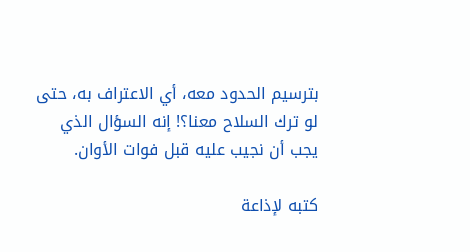بترسيم الحدود معه، أي الاعتراف به، حتى لو ترك السلاح معنا؟! إنه السؤال الذي يجب أن نجيب عليه قبل فوات الأوان.

كتبه لإذاعة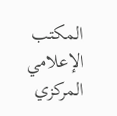المكتب الإعلامي المركزي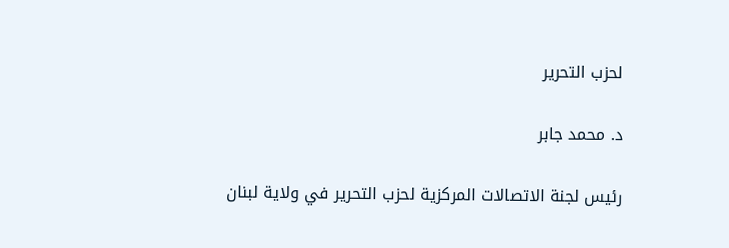لحزب التحرير

د. محمد جابر

رئيس لجنة الاتصالات المركزية لحزب التحرير في ولاية لبنان